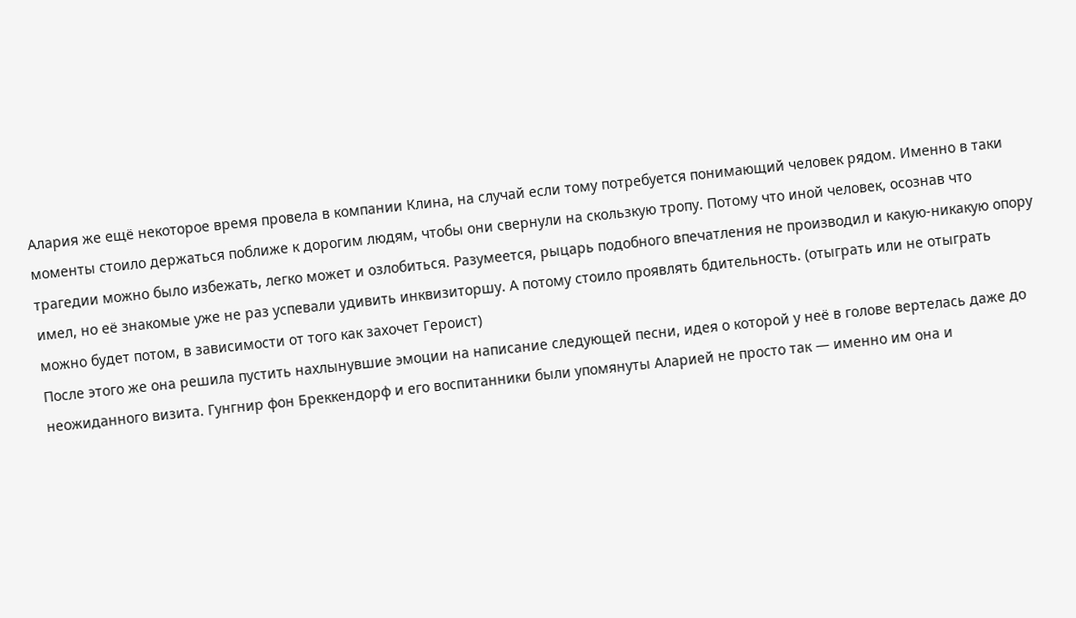Алария же ещё некоторое время провела в компании Клина, на случай если тому потребуется понимающий человек рядом. Именно в таки моменты стоило держаться поближе к дорогим людям, чтобы они свернули на скользкую тропу. Потому что иной человек, осознав что трагедии можно было избежать, легко может и озлобиться. Разумеется, рыцарь подобного впечатления не производил и какую-никакую опору имел, но её знакомые уже не раз успевали удивить инквизиторшу. А потому стоило проявлять бдительность. (отыграть или не отыграть можно будет потом, в зависимости от того как захочет Героист)
После этого же она решила пустить нахлынувшие эмоции на написание следующей песни, идея о которой у неё в голове вертелась даже до неожиданного визита. Гунгнир фон Бреккендорф и его воспитанники были упомянуты Аларией не просто так — именно им она и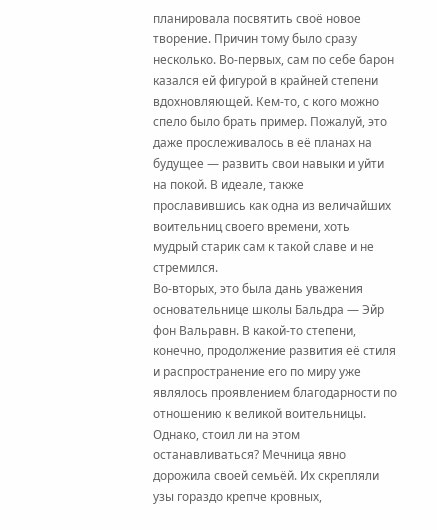планировала посвятить своё новое творение. Причин тому было сразу несколько. Во-первых, сам по себе барон казался ей фигурой в крайней степени вдохновляющей. Кем-то, с кого можно спело было брать пример. Пожалуй, это даже прослеживалось в её планах на будущее — развить свои навыки и уйти на покой. В идеале, также прославившись как одна из величайших воительниц своего времени, хоть мудрый старик сам к такой славе и не стремился.
Во-вторых, это была дань уважения основательнице школы Бальдра — Эйр фон Вальравн. В какой-то степени, конечно, продолжение развития её стиля и распространение его по миру уже являлось проявлением благодарности по отношению к великой воительницы. Однако, стоил ли на этом останавливаться? Мечница явно дорожила своей семьёй. Их скрепляли узы гораздо крепче кровных,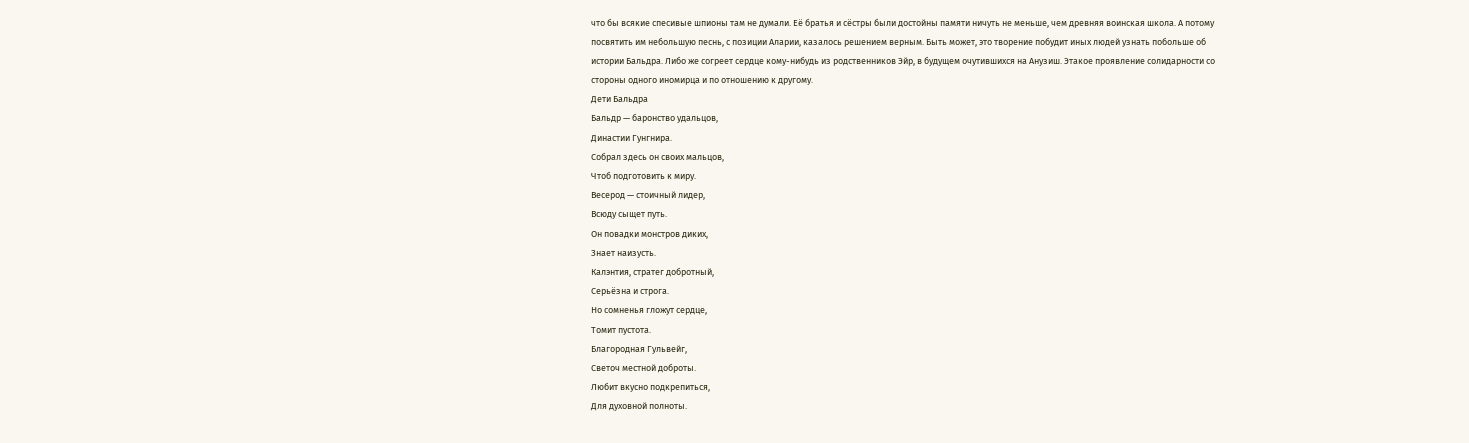что бы всякие спесивые шпионы там не думали. Её братья и сёстры были достойны памяти ничуть не меньше, чем древняя воинская школа. А потому посвятить им небольшую песнь, с позиции Аларии, казалось решением верным. Быть может, это творение побудит иных людей узнать побольше об истории Бальдра. Либо же согреет сердце кому-нибудь из родственников Эйр, в будущем очутившихся на Анузиш. Этакое проявление солидарности со стороны одного иномирца и по отношению к другому.
Дети Бальдра
Бальдр — баронство удальцов,
Династии Гунгнира.
Собрал здесь он своих мальцов,
Чтоб подготовить к миру.
Весерод — стоичный лидер,
Всюду сыщет путь.
Он повадки монстров диких,
Знает наизусть.
Калэнтия, стратег добротный,
Серьёзна и строга.
Но сомненья гложут сердце,
Томит пустота.
Благородная Гульвейг,
Светоч местной доброты.
Любит вкусно подкрепиться,
Для духовной полноты.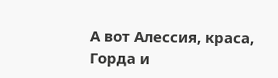А вот Алессия, краса,
Горда и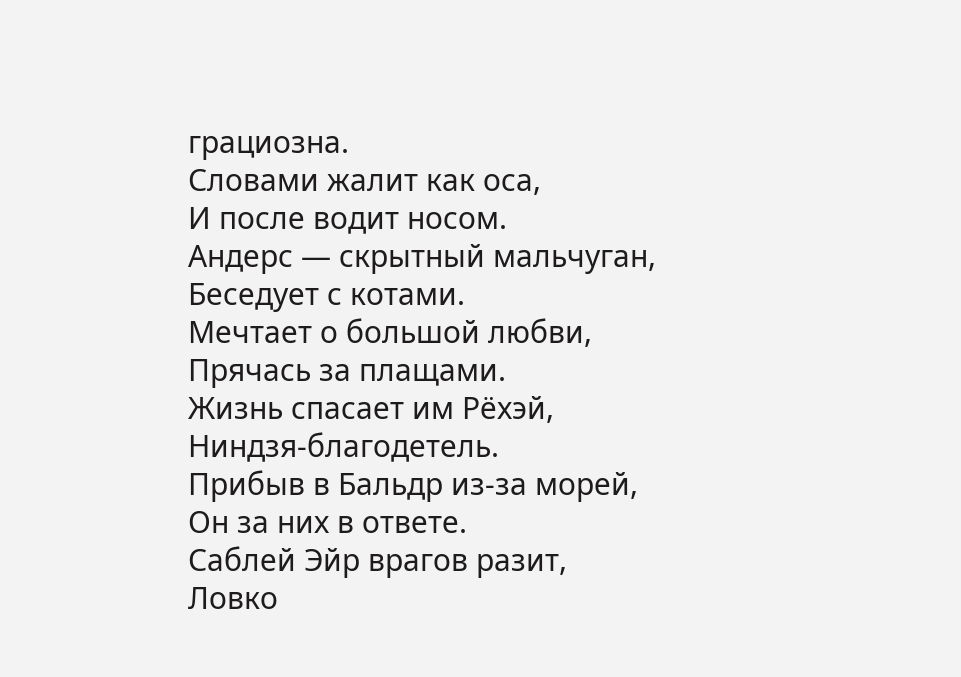грациозна.
Словами жалит как оса,
И после водит носом.
Андерс — скрытный мальчуган,
Беседует с котами.
Мечтает о большой любви,
Прячась за плащами.
Жизнь спасает им Рёхэй,
Ниндзя-благодетель.
Прибыв в Бальдр из-за морей,
Он за них в ответе.
Саблей Эйр врагов разит,
Ловко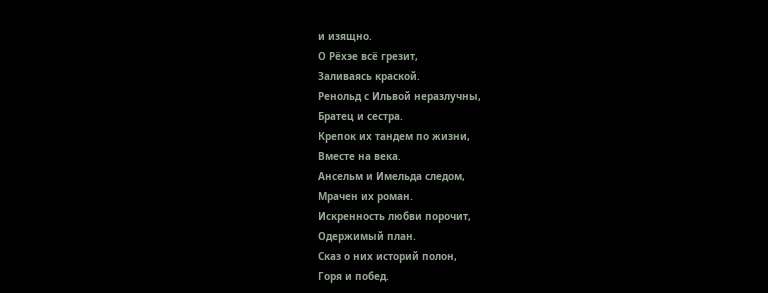и изящно.
О Рёхэе всё грезит,
Заливаясь краской.
Ренольд с Ильвой неразлучны,
Братец и сестра.
Крепок их тандем по жизни,
Вместе на века.
Ансельм и Имельда следом,
Мрачен их роман.
Искренность любви порочит,
Одержимый план.
Сказ о них историй полон,
Горя и побед.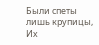Были спеты лишь крупицы,
Их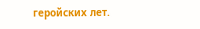геройских лет.